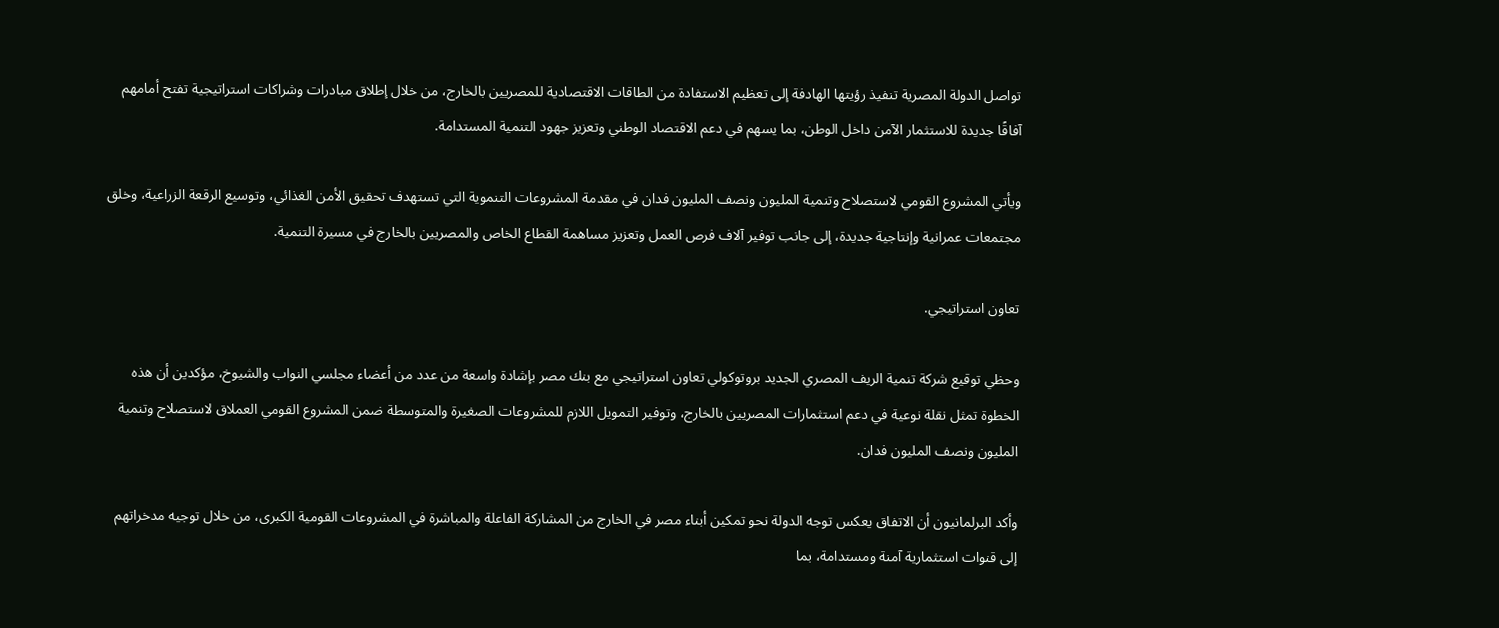تواصل الدولة المصرية تنفيذ رؤيتها الهادفة إلى تعظيم الاستفادة من الطاقات الاقتصادية للمصريين بالخارج، من خلال إطلاق مبادرات وشراكات استراتيجية تفتح أمامهم آفاقًا جديدة للاستثمار الآمن داخل الوطن، بما يسهم في دعم الاقتصاد الوطني وتعزيز جهود التنمية المستدامة.

ويأتي المشروع القومي لاستصلاح وتنمية المليون ونصف المليون فدان في مقدمة المشروعات التنموية التي تستهدف تحقيق الأمن الغذائي، وتوسيع الرقعة الزراعية، وخلق مجتمعات عمرانية وإنتاجية جديدة، إلى جانب توفير آلاف فرص العمل وتعزيز مساهمة القطاع الخاص والمصريين بالخارج في مسيرة التنمية.

تعاون استراتيجي.

وحظي توقيع شركة تنمية الريف المصري الجديد بروتوكولي تعاون استراتيجي مع بنك مصر بإشادة واسعة من عدد من أعضاء مجلسي النواب والشيوخ، مؤكدين أن هذه الخطوة تمثل نقلة نوعية في دعم استثمارات المصريين بالخارج، وتوفير التمويل اللازم للمشروعات الصغيرة والمتوسطة ضمن المشروع القومي العملاق لاستصلاح وتنمية المليون ونصف المليون فدان.

وأكد البرلمانيون أن الاتفاق يعكس توجه الدولة نحو تمكين أبناء مصر في الخارج من المشاركة الفاعلة والمباشرة في المشروعات القومية الكبرى، من خلال توجيه مدخراتهم إلى قنوات استثمارية آمنة ومستدامة، بما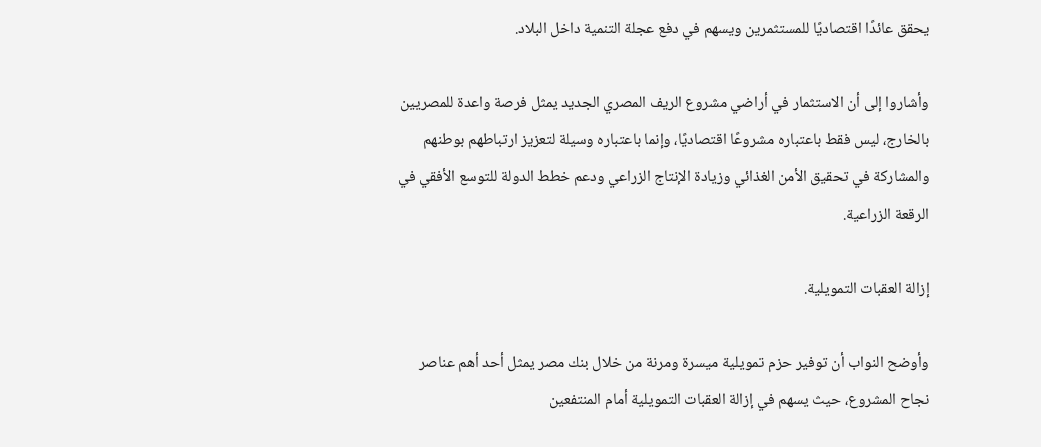يحقق عائدًا اقتصاديًا للمستثمرين ويسهم في دفع عجلة التنمية داخل البلاد.

وأشاروا إلى أن الاستثمار في أراضي مشروع الريف المصري الجديد يمثل فرصة واعدة للمصريين بالخارج، ليس فقط باعتباره مشروعًا اقتصاديًا، وإنما باعتباره وسيلة لتعزيز ارتباطهم بوطنهم والمشاركة في تحقيق الأمن الغذائي وزيادة الإنتاج الزراعي ودعم خطط الدولة للتوسع الأفقي في الرقعة الزراعية.

إزالة العقبات التمويلية.

وأوضح النواب أن توفير حزم تمويلية ميسرة ومرنة من خلال بنك مصر يمثل أحد أهم عناصر نجاح المشروع، حيث يسهم في إزالة العقبات التمويلية أمام المنتفعين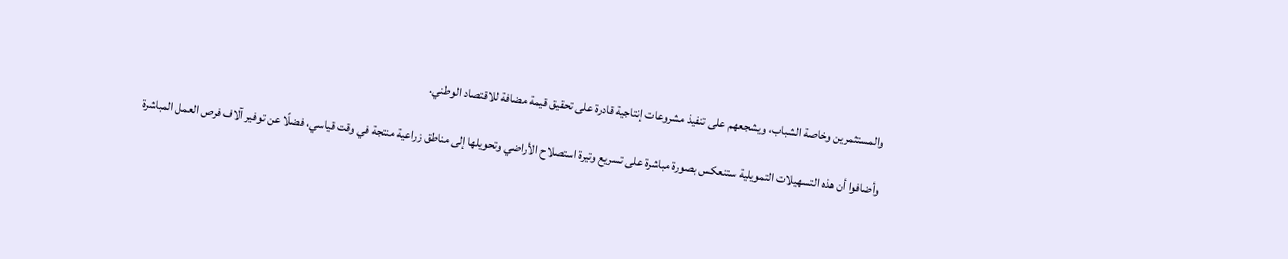والمستثمرين وخاصة الشباب، ويشجعهم على تنفيذ مشروعات إنتاجية قادرة على تحقيق قيمة مضافة للاقتصاد الوطني.

وأضافوا أن هذه التسهيلات التمويلية ستنعكس بصورة مباشرة على تسريع وتيرة استصلاح الأراضي وتحويلها إلى مناطق زراعية منتجة في وقت قياسي، فضلًا عن توفير آلاف فرص العمل المباشرة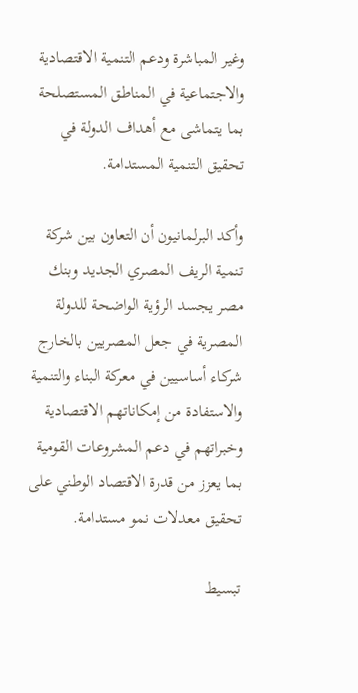وغير المباشرة ودعم التنمية الاقتصادية والاجتماعية في المناطق المستصلحة بما يتماشى مع أهداف الدولة في تحقيق التنمية المستدامة.

وأكد البرلمانيون أن التعاون بين شركة تنمية الريف المصري الجديد وبنك مصر يجسد الرؤية الواضحة للدولة المصرية في جعل المصريين بالخارج شركاء أساسيين في معركة البناء والتنمية والاستفادة من إمكاناتهم الاقتصادية وخبراتهم في دعم المشروعات القومية بما يعزز من قدرة الاقتصاد الوطني على تحقيق معدلات نمو مستدامة.

تبسيط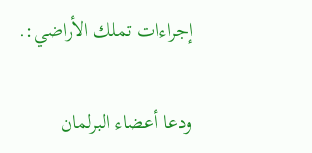إجراءات تملك الأراضي:.

ودعا أعضاء البرلمان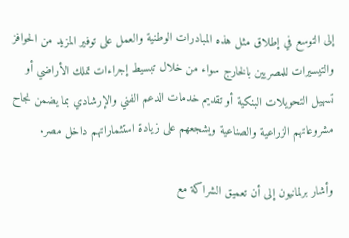إلى التوسع في إطلاق مثل هذه المبادرات الوطنية والعمل على توفير المزيد من الحوافز والتيسيرات للمصريين بالخارج سواء من خلال تبسيط إجراءات تملك الأراضي أو تسهيل التحويلات البنكية أو تقديم خدمات الدعم الفني والإرشادي بما يضمن نجاح مشروعاتهم الزراعية والصناعية ويشجعهم على زيادة استثماراتهم داخل مصر.

وأشار برلمانيون إلى أن تعميق الشراكة مع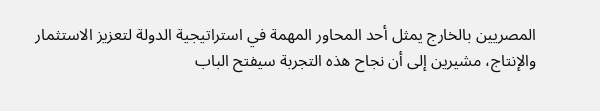المصريين بالخارج يمثل أحد المحاور المهمة في استراتيجية الدولة لتعزيز الاستثمار والإنتاج، مشيرين إلى أن نجاح هذه التجربة سيفتح الباب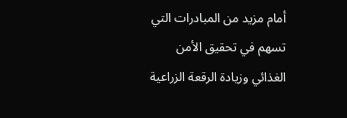أمام مزيد من المبادرات التي تسهم في تحقيق الأمن الغذائي وزيادة الرقعة الزراعية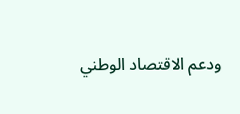ودعم الاقتصاد الوطني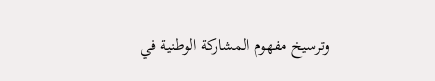وترسيخ مفهوم المشاركة الوطنية في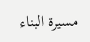مسيرة البناء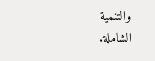والتنمية الشاملة.